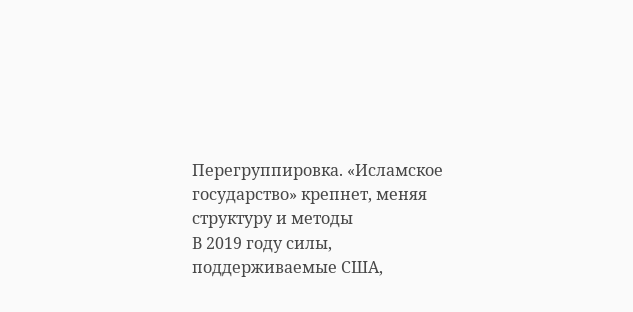Перегруппировка. «Исламское государство» крепнет, меняя структуру и методы
В 2019 году силы, поддерживаемые США,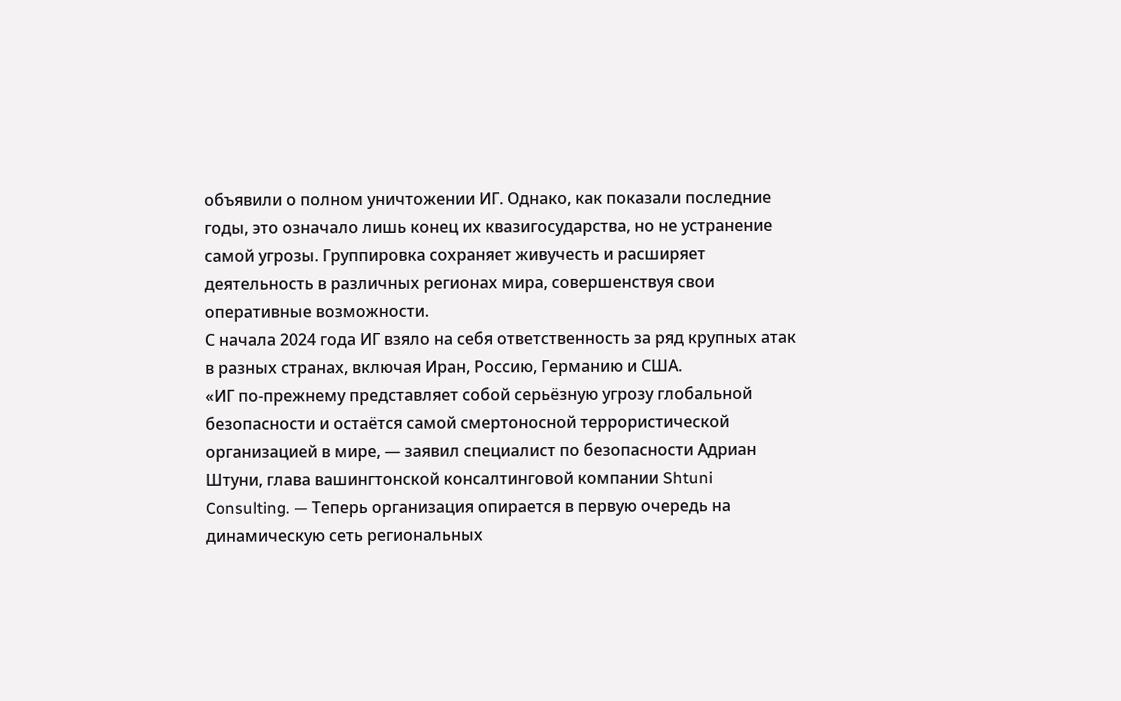объявили о полном уничтожении ИГ. Однако, как показали последние годы, это означало лишь конец их квазигосударства, но не устранение самой угрозы. Группировка сохраняет живучесть и расширяет деятельность в различных регионах мира, совершенствуя свои оперативные возможности.
С начала 2024 года ИГ взяло на себя ответственность за ряд крупных атак в разных странах, включая Иран, Россию, Германию и США.
«ИГ по-прежнему представляет собой серьёзную угрозу глобальной безопасности и остаётся самой смертоносной террористической организацией в мире, — заявил специалист по безопасности Адриан Штуни, глава вашингтонской консалтинговой компании Shtuni Consulting. — Теперь организация опирается в первую очередь на динамическую сеть региональных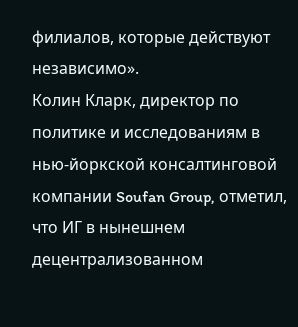филиалов, которые действуют независимо».
Колин Кларк, директор по политике и исследованиям в нью-йоркской консалтинговой компании Soufan Group, отметил, что ИГ в нынешнем децентрализованном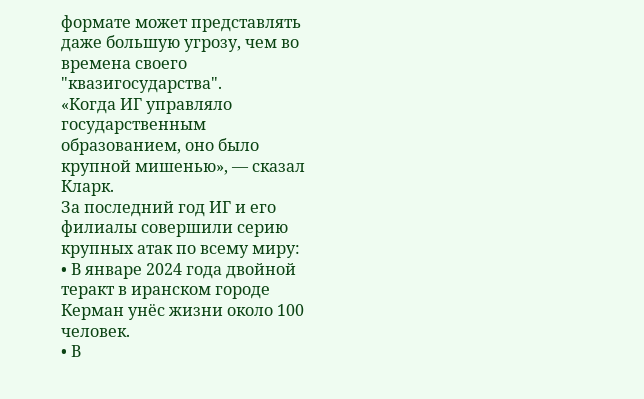формате может представлять даже большую угрозу, чем во времена своего "квазигосударства".
«Когда ИГ управляло государственным образованием, оно было крупной мишенью», — сказал Кларк.
За последний год ИГ и его филиалы совершили серию крупных атак по всему миру:
• В январе 2024 года двойной теракт в иранском городе Керман унёс жизни около 100 человек.
• В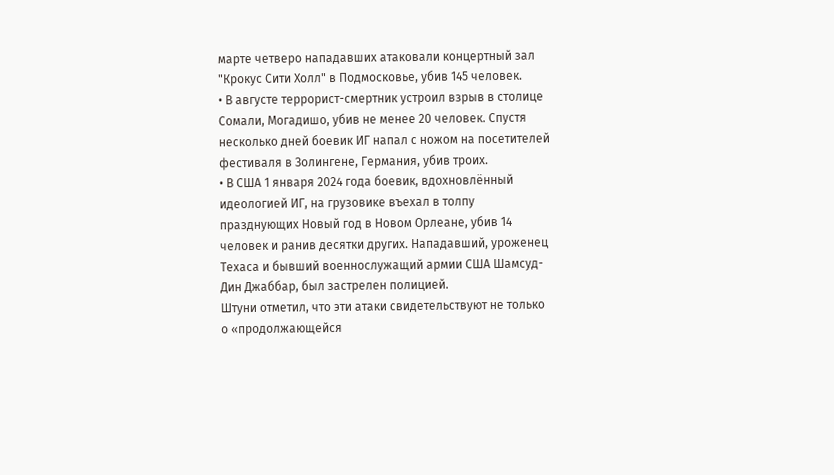марте четверо нападавших атаковали концертный зал "Крокус Сити Холл" в Подмосковье, убив 145 человек.
• В августе террорист-смертник устроил взрыв в столице Сомали, Могадишо, убив не менее 20 человек. Спустя несколько дней боевик ИГ напал с ножом на посетителей фестиваля в Золингене, Германия, убив троих.
• В США 1 января 2024 года боевик, вдохновлённый идеологией ИГ, на грузовике въехал в толпу празднующих Новый год в Новом Орлеане, убив 14 человек и ранив десятки других. Нападавший, уроженец Техаса и бывший военнослужащий армии США Шамсуд-Дин Джаббар, был застрелен полицией.
Штуни отметил, что эти атаки свидетельствуют не только о «продолжающейся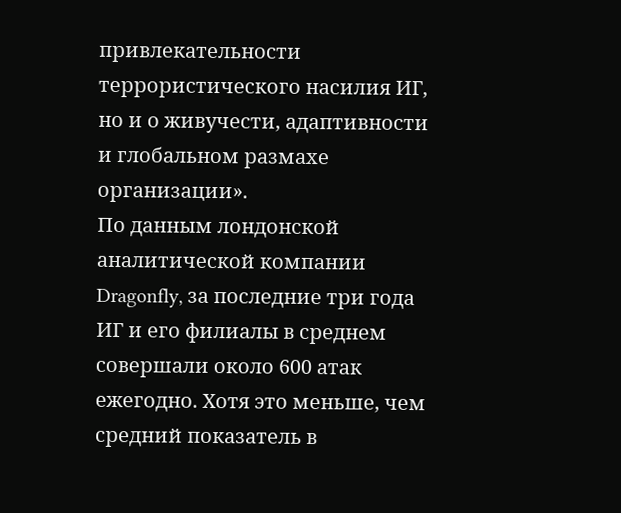привлекательности террористического насилия ИГ, но и о живучести, адаптивности и глобальном размахе организации».
По данным лондонской аналитической компании Dragonfly, за последние три года ИГ и его филиалы в среднем совершали около 600 атак ежегодно. Хотя это меньше, чем средний показатель в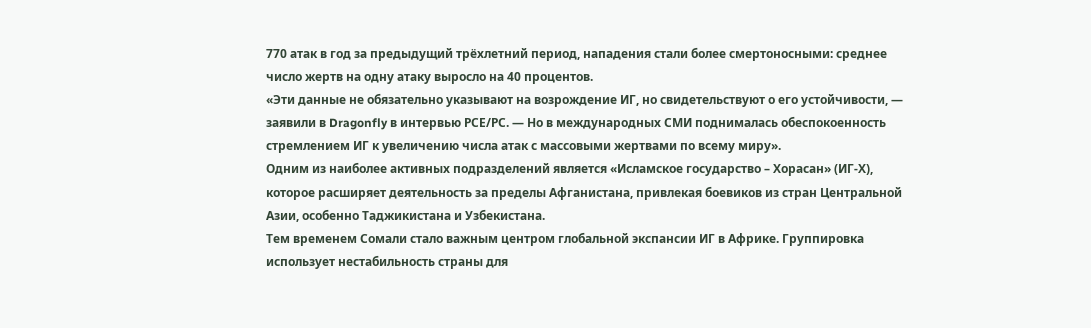770 атак в год за предыдущий трёхлетний период, нападения стали более смертоносными: среднее число жертв на одну атаку выросло на 40 процентов.
«Эти данные не обязательно указывают на возрождение ИГ, но свидетельствуют о его устойчивости, — заявили в Dragonfly в интервью РСЕ/РС. — Но в международных СМИ поднималась обеспокоенность стремлением ИГ к увеличению числа атак с массовыми жертвами по всему миру».
Одним из наиболее активных подразделений является «Исламское государство – Хорасан» (ИГ-Х), которое расширяет деятельность за пределы Афганистана, привлекая боевиков из стран Центральной Азии, особенно Таджикистана и Узбекистана.
Тем временем Сомали стало важным центром глобальной экспансии ИГ в Африке. Группировка использует нестабильность страны для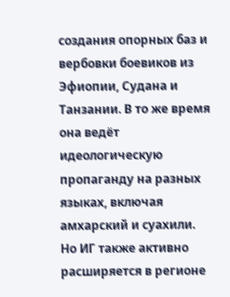создания опорных баз и вербовки боевиков из Эфиопии, Судана и Танзании. В то же время она ведёт идеологическую пропаганду на разных языках, включая амхарский и суахили.
Но ИГ также активно расширяется в регионе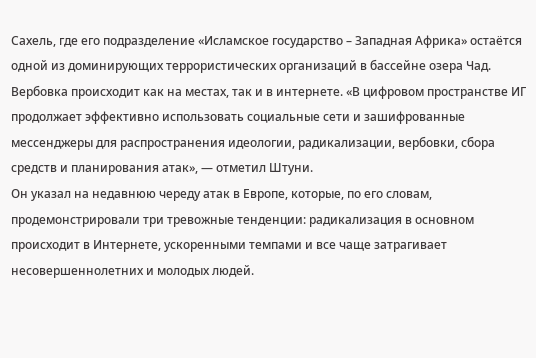Сахель, где его подразделение «Исламское государство – Западная Африка» остаётся одной из доминирующих террористических организаций в бассейне озера Чад.
Вербовка происходит как на местах, так и в интернете. «В цифровом пространстве ИГ продолжает эффективно использовать социальные сети и зашифрованные мессенджеры для распространения идеологии, радикализации, вербовки, сбора средств и планирования атак», — отметил Штуни.
Он указал на недавнюю череду атак в Европе, которые, по его словам, продемонстрировали три тревожные тенденции: радикализация в основном происходит в Интернете, ускоренными темпами и все чаще затрагивает несовершеннолетних и молодых людей.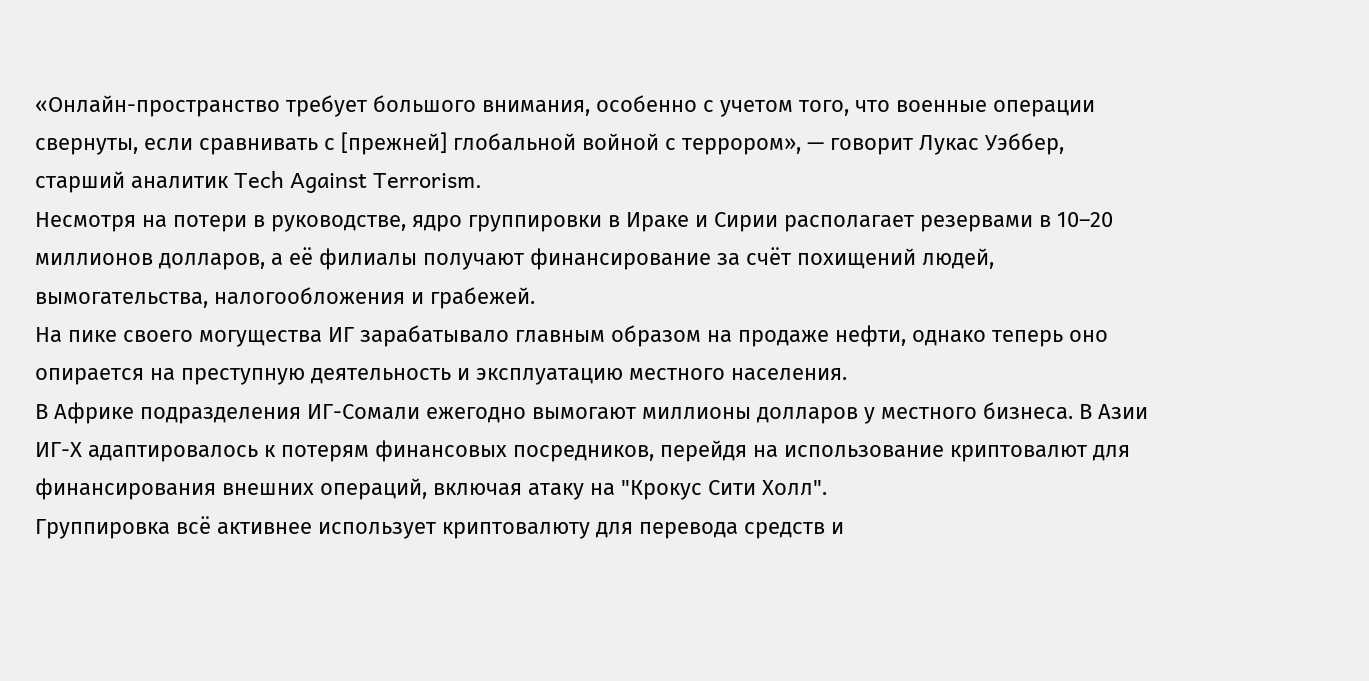«Онлайн-пространство требует большого внимания, особенно с учетом того, что военные операции свернуты, если сравнивать с [прежней] глобальной войной с террором», — говорит Лукас Уэббер, старший аналитик Tech Against Terrorism.
Несмотря на потери в руководстве, ядро группировки в Ираке и Сирии располагает резервами в 10–20 миллионов долларов, а её филиалы получают финансирование за счёт похищений людей, вымогательства, налогообложения и грабежей.
На пике своего могущества ИГ зарабатывало главным образом на продаже нефти, однако теперь оно опирается на преступную деятельность и эксплуатацию местного населения.
В Африке подразделения ИГ-Сомали ежегодно вымогают миллионы долларов у местного бизнеса. В Азии ИГ-Х адаптировалось к потерям финансовых посредников, перейдя на использование криптовалют для финансирования внешних операций, включая атаку на "Крокус Сити Холл".
Группировка всё активнее использует криптовалюту для перевода средств и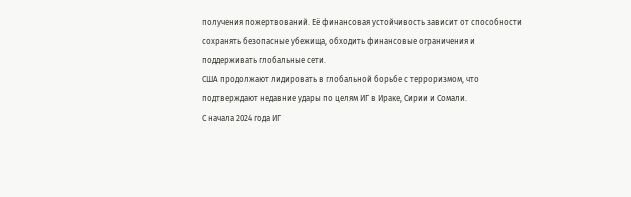получения пожертвований. Её финансовая устойчивость зависит от способности сохранять безопасные убежища, обходить финансовые ограничения и поддерживать глобальные сети.
США продолжают лидировать в глобальной борьбе с терроризмом, что подтверждают недавние удары по целям ИГ в Ираке, Сирии и Сомали.
С начала 2024 года ИГ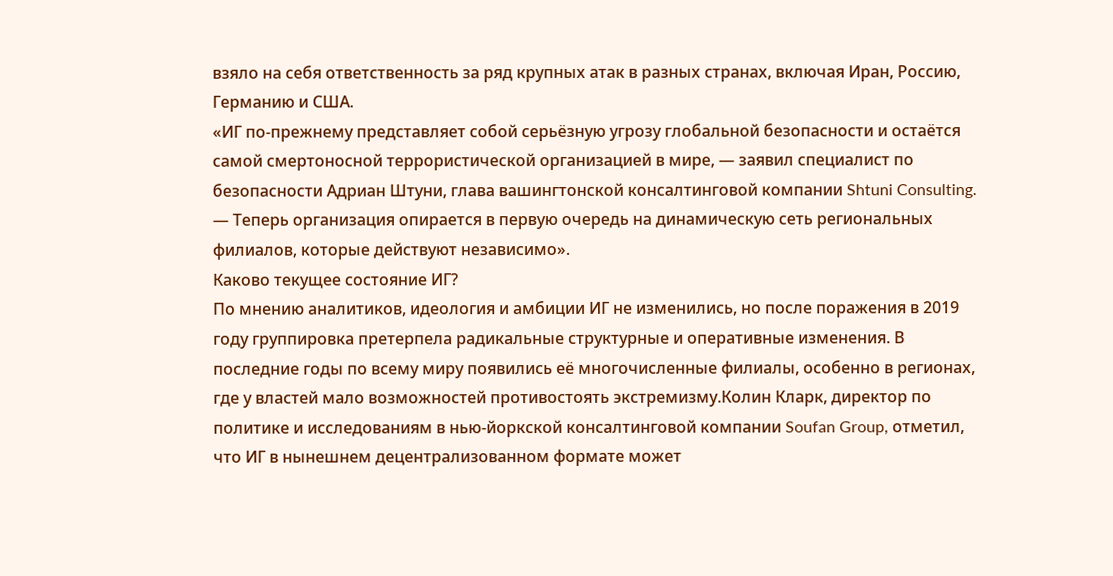взяло на себя ответственность за ряд крупных атак в разных странах, включая Иран, Россию, Германию и США.
«ИГ по-прежнему представляет собой серьёзную угрозу глобальной безопасности и остаётся самой смертоносной террористической организацией в мире, — заявил специалист по безопасности Адриан Штуни, глава вашингтонской консалтинговой компании Shtuni Consulting. — Теперь организация опирается в первую очередь на динамическую сеть региональных филиалов, которые действуют независимо».
Каково текущее состояние ИГ?
По мнению аналитиков, идеология и амбиции ИГ не изменились, но после поражения в 2019 году группировка претерпела радикальные структурные и оперативные изменения. В последние годы по всему миру появились её многочисленные филиалы, особенно в регионах, где у властей мало возможностей противостоять экстремизму.Колин Кларк, директор по политике и исследованиям в нью-йоркской консалтинговой компании Soufan Group, отметил, что ИГ в нынешнем децентрализованном формате может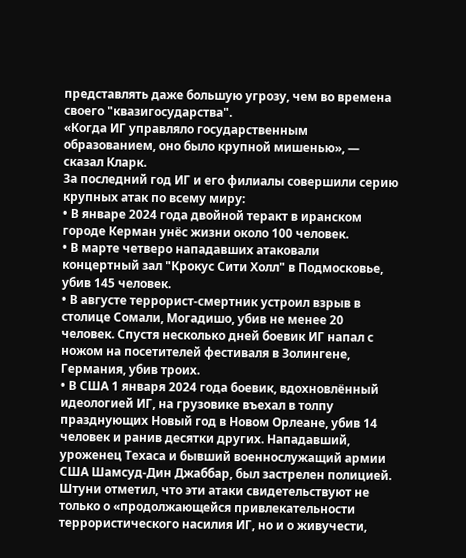представлять даже большую угрозу, чем во времена своего "квазигосударства".
«Когда ИГ управляло государственным образованием, оно было крупной мишенью», — сказал Кларк.
За последний год ИГ и его филиалы совершили серию крупных атак по всему миру:
• В январе 2024 года двойной теракт в иранском городе Керман унёс жизни около 100 человек.
• В марте четверо нападавших атаковали концертный зал "Крокус Сити Холл" в Подмосковье, убив 145 человек.
• В августе террорист-смертник устроил взрыв в столице Сомали, Могадишо, убив не менее 20 человек. Спустя несколько дней боевик ИГ напал с ножом на посетителей фестиваля в Золингене, Германия, убив троих.
• В США 1 января 2024 года боевик, вдохновлённый идеологией ИГ, на грузовике въехал в толпу празднующих Новый год в Новом Орлеане, убив 14 человек и ранив десятки других. Нападавший, уроженец Техаса и бывший военнослужащий армии США Шамсуд-Дин Джаббар, был застрелен полицией.
Штуни отметил, что эти атаки свидетельствуют не только о «продолжающейся привлекательности террористического насилия ИГ, но и о живучести,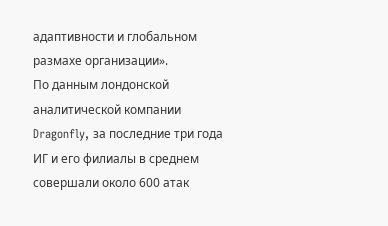адаптивности и глобальном размахе организации».
По данным лондонской аналитической компании Dragonfly, за последние три года ИГ и его филиалы в среднем совершали около 600 атак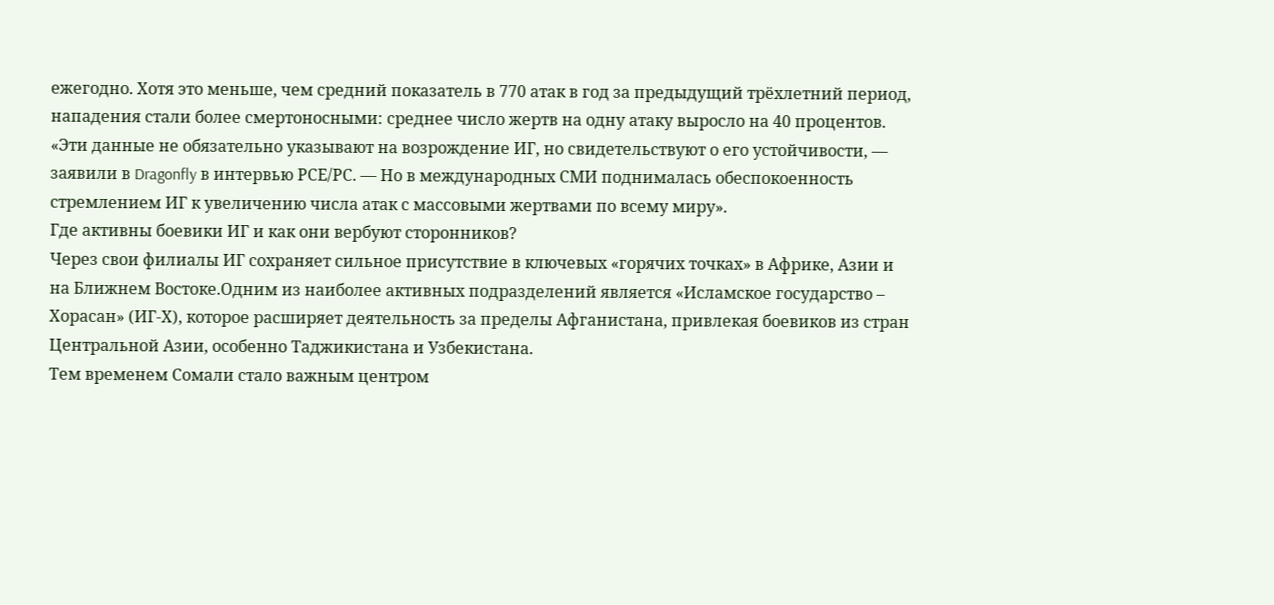ежегодно. Хотя это меньше, чем средний показатель в 770 атак в год за предыдущий трёхлетний период, нападения стали более смертоносными: среднее число жертв на одну атаку выросло на 40 процентов.
«Эти данные не обязательно указывают на возрождение ИГ, но свидетельствуют о его устойчивости, — заявили в Dragonfly в интервью РСЕ/РС. — Но в международных СМИ поднималась обеспокоенность стремлением ИГ к увеличению числа атак с массовыми жертвами по всему миру».
Где активны боевики ИГ и как они вербуют сторонников?
Через свои филиалы ИГ сохраняет сильное присутствие в ключевых «горячих точках» в Африке, Азии и на Ближнем Востоке.Одним из наиболее активных подразделений является «Исламское государство – Хорасан» (ИГ-Х), которое расширяет деятельность за пределы Афганистана, привлекая боевиков из стран Центральной Азии, особенно Таджикистана и Узбекистана.
Тем временем Сомали стало важным центром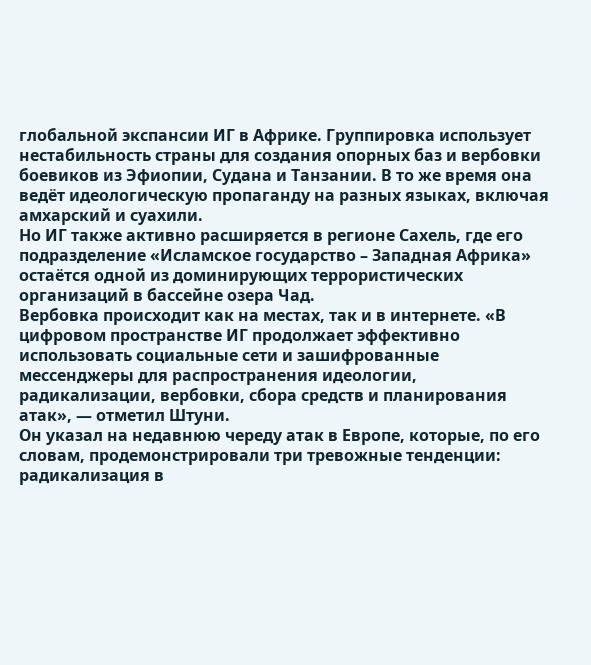глобальной экспансии ИГ в Африке. Группировка использует нестабильность страны для создания опорных баз и вербовки боевиков из Эфиопии, Судана и Танзании. В то же время она ведёт идеологическую пропаганду на разных языках, включая амхарский и суахили.
Но ИГ также активно расширяется в регионе Сахель, где его подразделение «Исламское государство – Западная Африка» остаётся одной из доминирующих террористических организаций в бассейне озера Чад.
Вербовка происходит как на местах, так и в интернете. «В цифровом пространстве ИГ продолжает эффективно использовать социальные сети и зашифрованные мессенджеры для распространения идеологии, радикализации, вербовки, сбора средств и планирования атак», — отметил Штуни.
Он указал на недавнюю череду атак в Европе, которые, по его словам, продемонстрировали три тревожные тенденции: радикализация в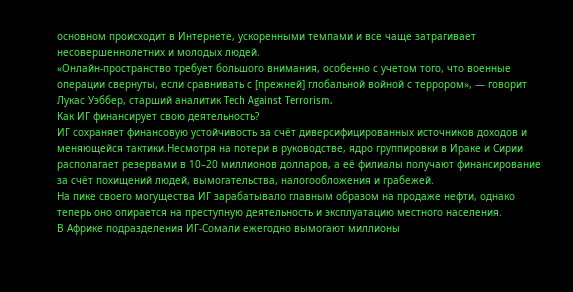основном происходит в Интернете, ускоренными темпами и все чаще затрагивает несовершеннолетних и молодых людей.
«Онлайн-пространство требует большого внимания, особенно с учетом того, что военные операции свернуты, если сравнивать с [прежней] глобальной войной с террором», — говорит Лукас Уэббер, старший аналитик Tech Against Terrorism.
Как ИГ финансирует свою деятельность?
ИГ сохраняет финансовую устойчивость за счёт диверсифицированных источников доходов и меняющейся тактики.Несмотря на потери в руководстве, ядро группировки в Ираке и Сирии располагает резервами в 10–20 миллионов долларов, а её филиалы получают финансирование за счёт похищений людей, вымогательства, налогообложения и грабежей.
На пике своего могущества ИГ зарабатывало главным образом на продаже нефти, однако теперь оно опирается на преступную деятельность и эксплуатацию местного населения.
В Африке подразделения ИГ-Сомали ежегодно вымогают миллионы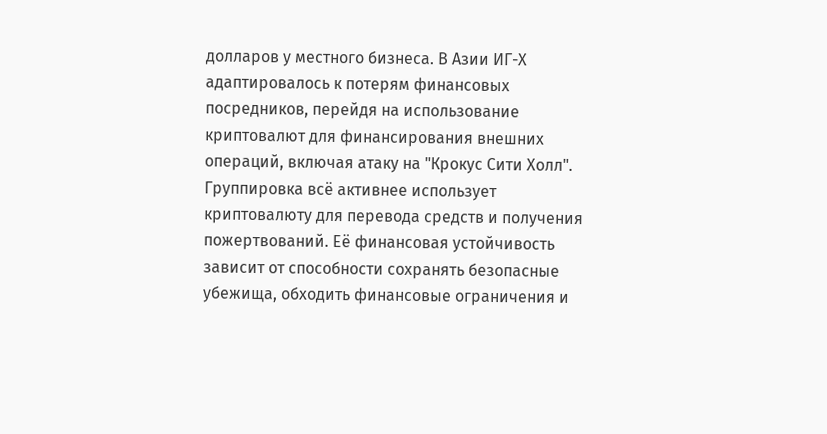долларов у местного бизнеса. В Азии ИГ-Х адаптировалось к потерям финансовых посредников, перейдя на использование криптовалют для финансирования внешних операций, включая атаку на "Крокус Сити Холл".
Группировка всё активнее использует криптовалюту для перевода средств и получения пожертвований. Её финансовая устойчивость зависит от способности сохранять безопасные убежища, обходить финансовые ограничения и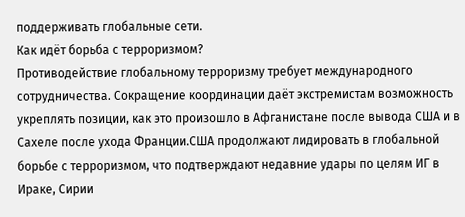поддерживать глобальные сети.
Как идёт борьба с терроризмом?
Противодействие глобальному терроризму требует международного сотрудничества. Сокращение координации даёт экстремистам возможность укреплять позиции, как это произошло в Афганистане после вывода США и в Сахеле после ухода Франции.США продолжают лидировать в глобальной борьбе с терроризмом, что подтверждают недавние удары по целям ИГ в Ираке, Сирии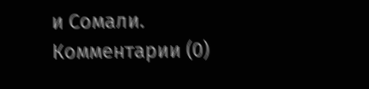и Сомали.
Комментарии (0)